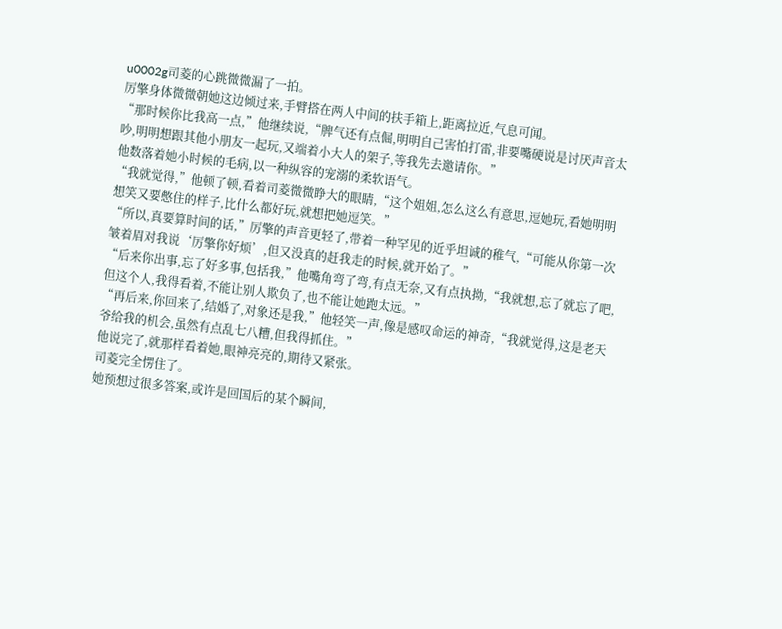u0002g司菱的心跳微微漏了一拍。
厉擎身体微微朝她这边倾过来,手臂搭在两人中间的扶手箱上,距离拉近,气息可闻。
“那时候你比我高一点,”他继续说,“脾气还有点倔,明明自己害怕打雷,非要嘴硬说是讨厌声音太吵,明明想跟其他小朋友一起玩,又端着小大人的架子,等我先去邀请你。”
他数落着她小时候的毛病,以一种纵容的宠溺的柔软语气。
“我就觉得,”他顿了顿,看着司菱微微睁大的眼睛,“这个姐姐,怎么这么有意思,逗她玩,看她明明想笑又要憋住的样子,比什么都好玩,就想把她逗笑。”
“所以,真要算时间的话,”厉擎的声音更轻了,带着一种罕见的近乎坦诚的稚气,“可能从你第一次皱着眉对我说‘厉擎你好烦’,但又没真的赶我走的时候,就开始了。”
“后来你出事,忘了好多事,包括我,”他嘴角弯了弯,有点无奈,又有点执拗,“我就想,忘了就忘了吧,但这个人,我得看着,不能让别人欺负了,也不能让她跑太远。”
“再后来,你回来了,结婚了,对象还是我,”他轻笑一声,像是感叹命运的神奇,“我就觉得,这是老天爷给我的机会,虽然有点乱七八糟,但我得抓住。”
他说完了,就那样看着她,眼神亮亮的,期待又紧张。
司菱完全愣住了。
她预想过很多答案,或许是回国后的某个瞬间,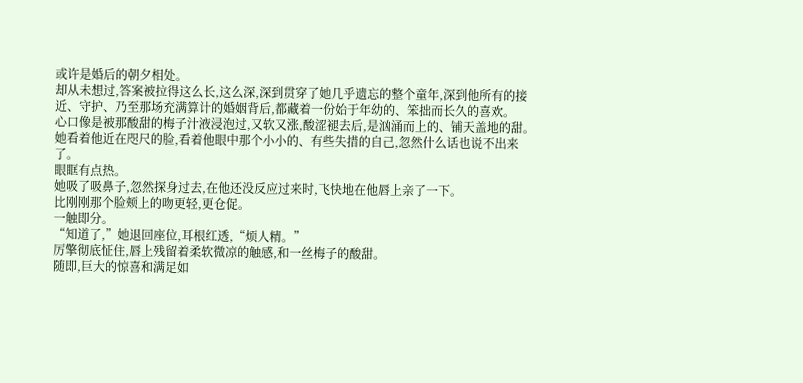或许是婚后的朝夕相处。
却从未想过,答案被拉得这么长,这么深,深到贯穿了她几乎遗忘的整个童年,深到他所有的接近、守护、乃至那场充满算计的婚姻背后,都藏着一份始于年幼的、笨拙而长久的喜欢。
心口像是被那酸甜的梅子汁液浸泡过,又软又涨,酸涩褪去后,是汹涌而上的、铺天盖地的甜。
她看着他近在咫尺的脸,看着他眼中那个小小的、有些失措的自己,忽然什么话也说不出来了。
眼眶有点热。
她吸了吸鼻子,忽然探身过去,在他还没反应过来时,飞快地在他唇上亲了一下。
比刚刚那个脸颊上的吻更轻,更仓促。
一触即分。
“知道了,”她退回座位,耳根红透,“烦人精。”
厉擎彻底怔住,唇上残留着柔软微凉的触感,和一丝梅子的酸甜。
随即,巨大的惊喜和满足如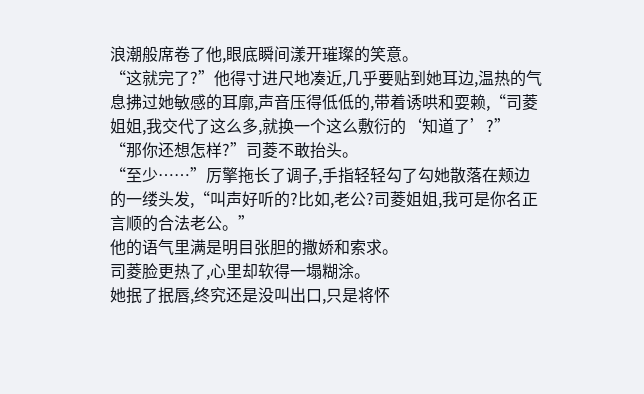浪潮般席卷了他,眼底瞬间漾开璀璨的笑意。
“这就完了?”他得寸进尺地凑近,几乎要贴到她耳边,温热的气息拂过她敏感的耳廓,声音压得低低的,带着诱哄和耍赖,“司菱姐姐,我交代了这么多,就换一个这么敷衍的‘知道了’?”
“那你还想怎样?”司菱不敢抬头。
“至少……”厉擎拖长了调子,手指轻轻勾了勾她散落在颊边的一缕头发,“叫声好听的?比如,老公?司菱姐姐,我可是你名正言顺的合法老公。”
他的语气里满是明目张胆的撒娇和索求。
司菱脸更热了,心里却软得一塌糊涂。
她抿了抿唇,终究还是没叫出口,只是将怀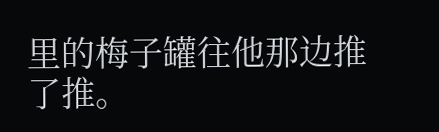里的梅子罐往他那边推了推。